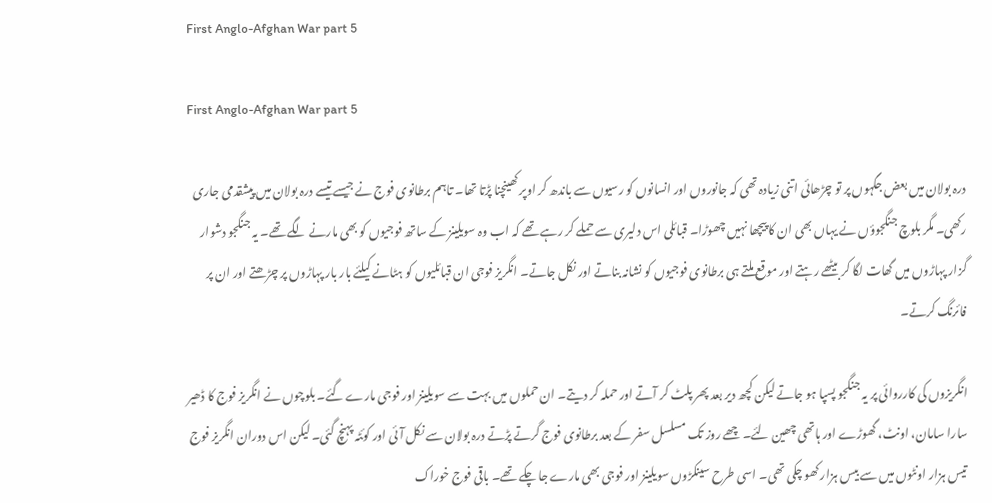First Anglo-Afghan War part 5

First Anglo-Afghan War part 5

درہ بولان میں بعض جگہوں پر تو چڑھائی اتنی زیادہ تھی کہ جانوروں اور انسانوں کو رسیوں سے باندھ کر اوپر کھینچنا پڑتا تھا۔ تاہم برطانوی فوج نے جیسے تیسے درہ بولان میں پیشقدمی جاری رکھی۔ مگر بلوچ جنگجوؤں نے یہاں بھی ان کا پیچھا نہیں چھوڑا۔ قبائلی اس دلیری سے حملے کر رہے تھے کہ اب وہ سویلینز کے ساتھ فوجیوں کو بھی مارنے لگے تھے۔ یہ جنگجو دشوار گزار پہاڑوں میں گھات لگا کر بیٹھے رہتے اور موقع ملتے ہی برطانوی فوجیوں کو نشانہ بناتے اور نکل جاتے۔ انگریز فوجی ان قبائلیوں کو ہٹانے کیلئے بار بار پہاڑوں پر چڑھتے اور ان پر فائرنگ کرتے۔

انگریزوں کی کارروائی پر یہ جنگجو پسپا ہو جاتے لیکن کچھ دیر بعد پھر پلٹ کر آتے اور حملہ کر دیتے۔ ان حملوں میں بہت سے سویلینز اور فوجی مارے گئے۔ بلوچوں نے انگریز فوج کا ڈھیر سارا سامان، اونٹ، گھوڑے اور ہاتھی چھین لئے۔ چھے روز تک مسلسل سفر کے بعد برطانوی فوج گرتے پڑتے درہ بولان سے نکل آئی اور کوئٹہ پہنچ گئی۔ لیکن اس دوران انگریز فوج تیس ہزار اونٹوں میں سے بیس ہزار کھو چکی تھی۔ اسی طرح سینکڑوں سویلینز اور فوجی بھی مارے جا چکے تھے۔ باقی فوج خوراک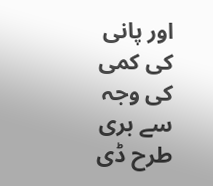اور پانی کی کمی کی وجہ سے بری طرح ڈی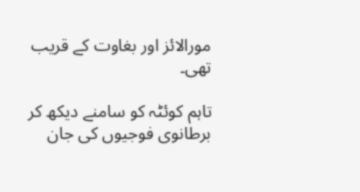مورالائز اور بغاوت کے قریب تھی۔

تاہم کوئٹہ کو سامنے دیکھ کر برطانوی فوجیوں کی جان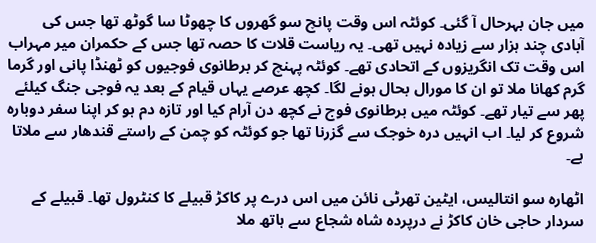میں جان بہرحال آ گئی۔ کوئٹہ اس وقت پانچ سو گھروں کا چھوٹا سا گوٹھ تھا جس کی آبادی چند ہزار سے زیادہ نہیں تھی۔ یہ ریاست قلات کا حصہ تھا جس کے حکمران میر مہراب اس وقت تک انگریزوں کے اتحادی تھے۔ کوئٹہ پہنچ کر برطانوی فوجیوں کو ٹھنڈا پانی اور گرما گرم کھانا ملا تو ان کا مورال بحال ہونے لگا۔ کچھ عرصے یہاں قیام کے بعد یہ فوجی جنگ کیلئے پھر سے تیار تھے۔ کوئٹہ میں برطانوی فوج نے کچھ دن آرام کیا اور تازہ دم ہو کر اپنا سفر دوبارہ شروع کر لیا۔ اب انہیں درہ خوجک سے گزرنا تھا جو کوئٹہ کو چمن کے راستے قندھار سے ملاتا ہے۔

اٹھارہ سو انتالیس، ایٹین تھرٹی نائن میں اس درے پر کاکڑ قبیلے کا کنٹرول تھا۔ قبیلے کے سردار حاجی خان کاکڑ نے درپردہ شاہ شجاع سے ہاتھ ملا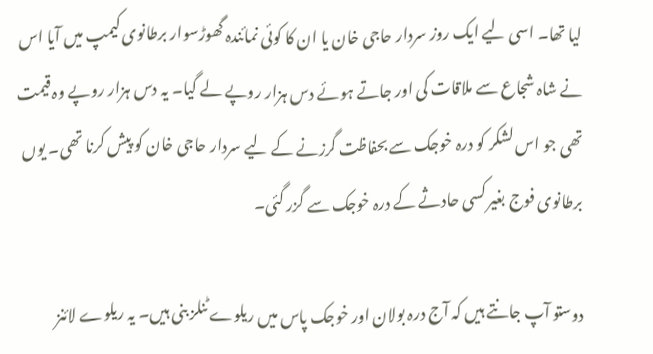لیا تھا۔ اسی لیے ایک روز سردار حاجی خان یا ان کا کوئی نمائندہ گھوڑسوار برطانوی کیمپ میں آیا اس نے شاہ شجاع سے ملاقات کی اور جاتے ہوئے دس ہزار روپے لے گیا۔ یہ دس ہزار روپے وہ قیمت تھی جو اس لشکر کو درہ خوجک سے بحفاظت گرزنے کے لیے سردار حاجی خان کو پیش کرنا تھی۔ یوں برطانوی فوج بغیر کسی حادثے کے درہ خوجک سے گزر گئی۔

دوستو آپ جانتے ہیں کہ آج درہ بولان اور خوجک پاس میں ریلوے ٹنلز بنی ہیں۔ یہ ریلوے لائنز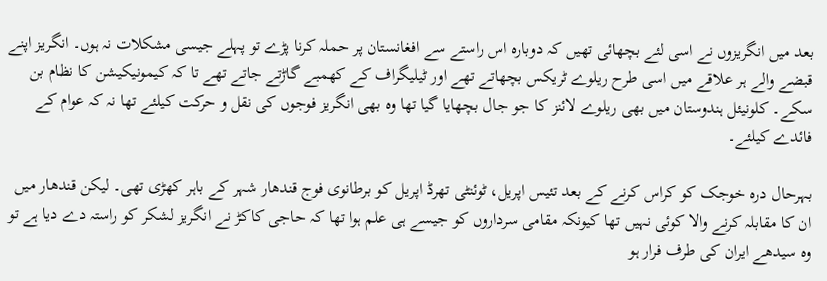بعد میں انگریزوں نے اسی لئے بچھائی تھیں کہ دوبارہ اس راستے سے افغانستان پر حملہ کرنا پڑے تو پہلے جیسی مشکلات نہ ہوں۔ انگریز اپنے قبضے والے ہر علاقے میں اسی طرح ریلوے ٹریکس بچھاتے تھے اور ٹیلیگراف کے کھمبے گاڑتے جاتے تھے تا کہ کیمونیکیشن کا نظام بن سکے۔ کلونیئل ہندوستان میں بھی ریلوے لائنز کا جو جال بچھایا گیا تھا وہ بھی انگریز فوجوں کی نقل و حرکت کیلئے تھا نہ کہ عوام کے فائدے کیلئے۔

بہرحال درہ خوجک کو کراس کرنے کے بعد تئیس اپریل، ٹوئنٹی تھرڈ اپریل کو برطانوی فوج قندھار شہر کے باہر کھڑی تھی۔ لیکن قندھار میں ان کا مقابلہ کرنے والا کوئی نہیں تھا کیونکہ مقامی سرداروں کو جیسے ہی علم ہوا تھا کہ حاجی کاکڑ نے انگریز لشکر کو راستہ دے دیا ہے تو وہ سیدھے ایران کی طرف فرار ہو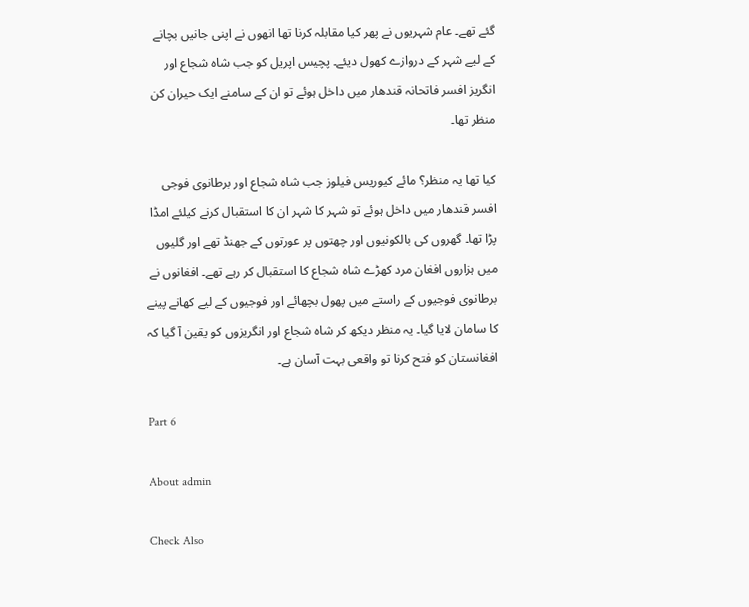گئے تھے۔ عام شہریوں نے پھر کیا مقابلہ کرنا تھا انھوں نے اپنی جانیں بچانے کے لیے شہر کے دروازے کھول دیئے۔ پچیس اپریل کو جب شاہ شجاع اور انگریز افسر فاتحانہ قندھار میں داخل ہوئے تو ان کے سامنے ایک حیران کن منظر تھا۔

کیا تھا یہ منظر؟ مائے کیوریس فیلوز جب شاہ شجاع اور برطانوی فوجی افسر قندھار میں داخل ہوئے تو شہر کا شہر ان کا استقبال کرنے کیلئے امڈا پڑا تھا۔ گھروں کی بالکونیوں اور چھتوں پر عورتوں کے جھنڈ تھے اور گلیوں میں ہزاروں افغان مرد کھڑے شاہ شجاع کا استقبال کر رہے تھے۔ افغانوں نے برطانوی فوجیوں کے راستے میں پھول بچھائے اور فوجیوں کے لیے کھانے پینے کا سامان لایا گیا۔ یہ منظر دیکھ کر شاہ شجاع اور انگریزوں کو یقین آ گیا کہ افغانستان کو فتح کرنا تو واقعی بہت آسان ہے۔

Part 6

About admin

Check Also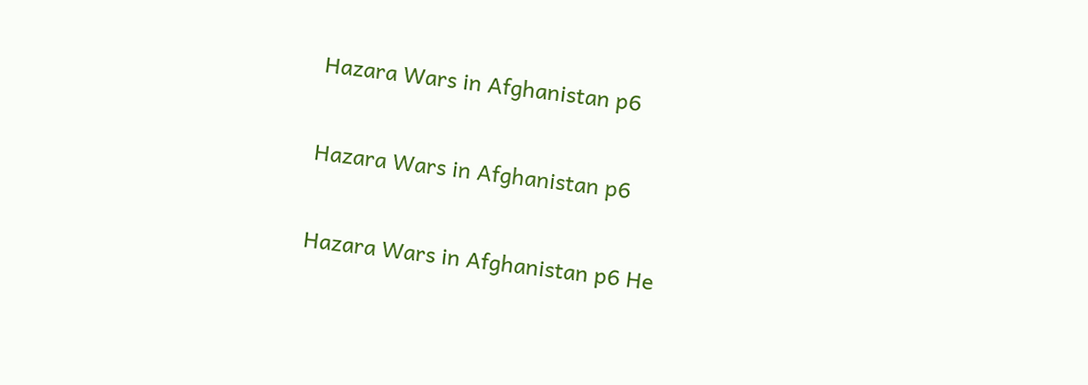Hazara Wars in Afghanistan p6

Hazara Wars in Afghanistan p6

Hazara Wars in Afghanistan p6 He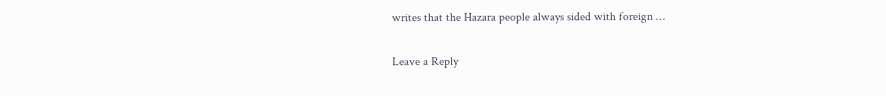writes that the Hazara people always sided with foreign …

Leave a Reply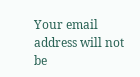Your email address will not be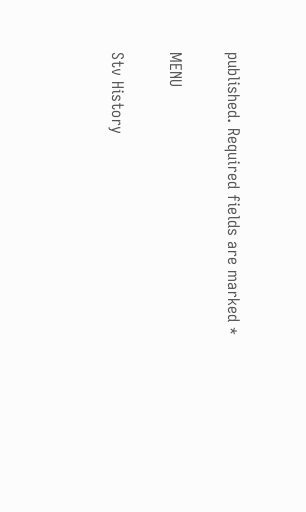published. Required fields are marked *

MENU

Stv History